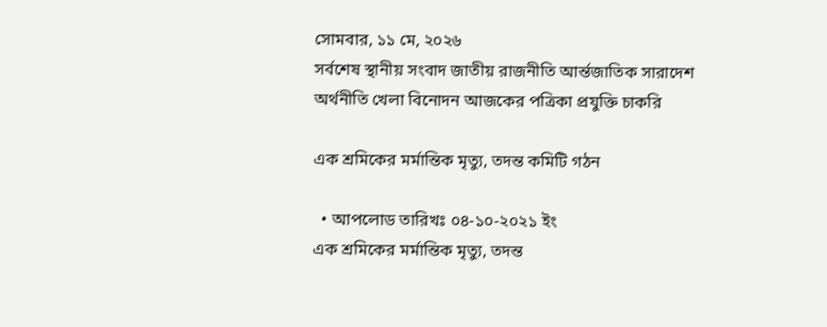সোমবার, ১১ মে, ২০২৬
সর্বশেষ স্থানীয় সংবাদ জাতীয় রাজনীতি আর্ন্তজাতিক সারাদেশ অর্থনীতি খেলা বিনোদন আজকের পত্রিকা প্রযুক্তি চাকরি

এক শ্রমিকের মর্মান্তিক মৃত্যু, তদন্ত কমিটি গঠন

  • আপলোড তারিখঃ ০৪-১০-২০২১ ইং
এক শ্রমিকের মর্মান্তিক মৃত্যু, তদন্ত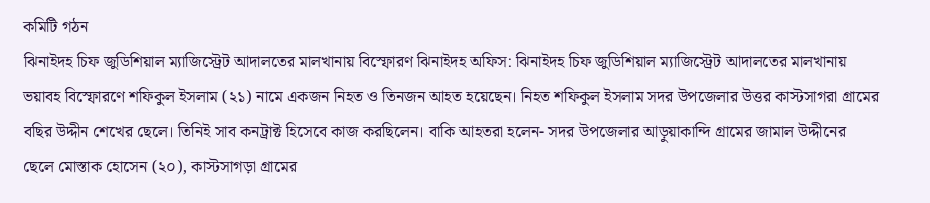কমিটি গঠন
ঝিনাইদহ চিফ জুডিশিয়াল ম্যাজিস্ট্রেট আদালতের মালখানায় বিস্ফোরণ ঝিনাইদহ অফিস: ঝিনাইদহ চিফ জুডিশিয়াল ম্যাজিস্ট্রেট আদালতের মালখানায় ভয়াবহ বিস্ফোরণে শফিকুল ইসলাম (২১) নামে একজন নিহত ও তিনজন আহত হয়েছেন। নিহত শফিকুল ইসলাম সদর উপজেলার উত্তর কাস্টসাগরা গ্রামের বছির উদ্দীন শেখের ছেলে। তিনিই সাব কনট্রাক্ট হিসেবে কাজ করছিলেন। বাকি আহতরা হলেন- সদর উপজেলার আড়ুয়াকান্দি গ্রামের জামাল উদ্দীনের ছেলে মোস্তাক হোসেন (২০), কাস্টসাগড়া গ্রামের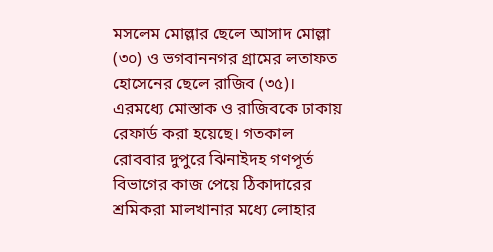মসলেম মোল্লার ছেলে আসাদ মোল্লা (৩০) ও ভগবাননগর গ্রামের লতাফত হোসেনের ছেলে রাজিব (৩৫)। এরমধ্যে মোস্তাক ও রাজিবকে ঢাকায় রেফার্ড করা হয়েছে। গতকাল রোববার দুপুরে ঝিনাইদহ গণপূর্ত বিভাগের কাজ পেয়ে ঠিকাদারের শ্রমিকরা মালখানার মধ্যে লোহার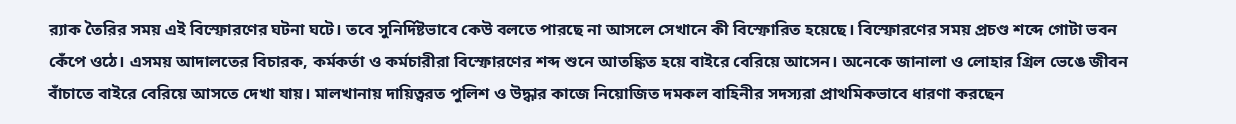র‌্যাক তৈরির সময় এই বিস্ফোরণের ঘটনা ঘটে। তবে সুনির্দিষ্টভাবে কেউ বলতে পারছে না আসলে সেখানে কী বিস্ফোরিত হয়েছে। বিস্ফোরণের সময় প্রচণ্ড শব্দে গোটা ভবন কেঁপে ওঠে। এসময় আদালতের বিচারক, কর্মকর্তা ও কর্মচারীরা বিস্ফোরণের শব্দ শুনে আতঙ্কিত হয়ে বাইরে বেরিয়ে আসেন। অনেকে জানালা ও লোহার গ্রিল ভেঙে জীবন বাঁচাতে বাইরে বেরিয়ে আসতে দেখা যায়। মালখানায় দায়িত্বরত পুলিশ ও উদ্ধার কাজে নিয়োজিত দমকল বাহিনীর সদস্যরা প্রাথমিকভাবে ধারণা করছেন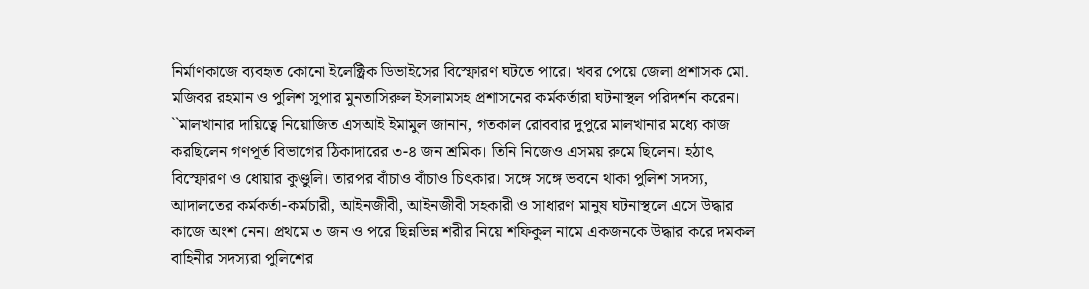নির্মাণকাজে ব্যবহৃত কোনো ইলেক্ট্রিক ডিভাইসের বিস্ফোরণ ঘটতে পারে। খবর পেয়ে জেলা প্রশাসক মো. মজিবর রহমান ও পুলিশ সুপার মুনতাসিরুল ইসলামসহ প্রশাসনের কর্মকর্তারা ঘটনাস্থল পরিদর্শন করেন। ``মালখানার দায়িত্বে নিয়োজিত এসআই ইমামুল জানান, গতকাল রোববার দুপুরে মালখানার মধ্যে কাজ করছিলেন গণপূর্ত বিভাগের ঠিকাদারের ৩-৪ জন শ্রমিক। তিনি নিজেও এসময় রুমে ছিলেন। হঠাৎ বিস্ফোরণ ও ধোয়ার কুণ্ডুলি। তারপর বাঁচাও বাঁচাও চিৎকার। সঙ্গে সঙ্গে ভবনে থাকা পুলিশ সদস্য, আদালতের কর্মকর্তা-কর্মচারী, আইনজীবী, আইনজীবী সহকারী ও সাধারণ মানুষ ঘটনাস্থলে এসে উদ্ধার কাজে অংশ নেন। প্রথমে ৩ জন ও পরে ছিন্নভিন্ন শরীর নিয়ে শফিকুল নামে একজনকে উদ্ধার করে দমকল বাহিনীর সদস্যরা পুলিশের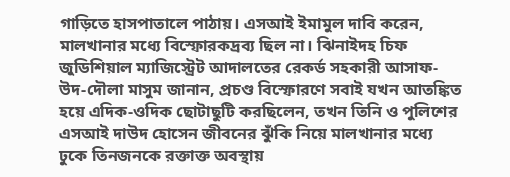গাড়িতে হাসপাতালে পাঠায়। এসআই ইমামুল দাবি করেন, মালখানার মধ্যে বিস্ফোরকদ্রব্য ছিল না। ঝিনাইদহ চিফ জুডিশিয়াল ম্যাজিস্ট্রেট আদালতের রেকর্ড সহকারী আসাফ-উদ-দৌলা মাসুম জানান, প্রচণ্ড বিস্ফোরণে সবাই যখন আতঙ্কিত হয়ে এদিক-ওদিক ছোটাছুটি করছিলেন, তখন তিনি ও পুলিশের এসআই দাউদ হোসেন জীবনের ঝুঁকি নিয়ে মালখানার মধ্যে ঢুকে তিনজনকে রক্তাক্ত অবস্থায়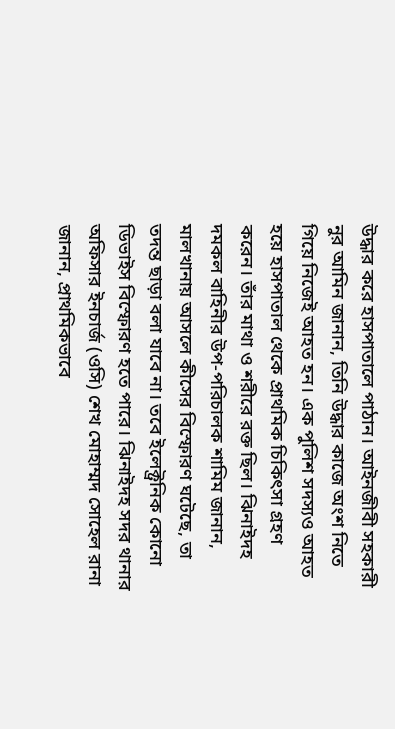উদ্ধার করে হাসপাতালে পাঠান। আইনজীবী সহকারী নুর আমিন জানান, তিনি উদ্ধার কাজে অংশ নিতে গিয়ে নিজেই আহত হন। এক পুলিশ সদস্যও আহত হয়ে হাসপাতাল থেকে প্রাথমিক চিকিৎসা গ্রহণ করেন। তাঁর মাথা ও শরীরে রক্ত ছিল। ঝিনাইদহ দমকল বাহিনীর উপ-পরিচালক শামিম জানান, মালখানায় আসলে কীসের বিস্ফোরণ ঘটেছে, তা তদন্ত ছাড়া বলা যাবে না। তবে ইলেক্ট্রনিক কোনো ডিভাইস বিস্ফোরণ হতে পারে। ঝিনাইদহ সদর থানার অফিসার ইনচার্জ (ওসি) শেখ মোহাম্মদ সোহেল রানা জানান, প্রাথমিকভাবে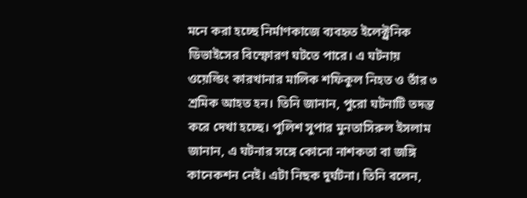মনে করা হচ্ছে নির্মাণকাজে ব্যবহৃত ইলেক্ট্রনিক ডিভাইসের বিস্ফোরণ ঘটতে পারে। এ ঘটনায় ওয়েল্ডিং কারখানার মালিক শফিকুল নিহত ও তাঁর ৩ শ্রমিক আহত হন। তিনি জানান, পুরো ঘটনাটি তদন্ত করে দেখা হচ্ছে। পুলিশ সুপার মুনতাসিরুল ইসলাম জানান, এ ঘটনার সঙ্গে কোনো নাশকতা বা জঙ্গি কানেকশন নেই। এটা নিছক দুর্ঘটনা। তিনি বলেন,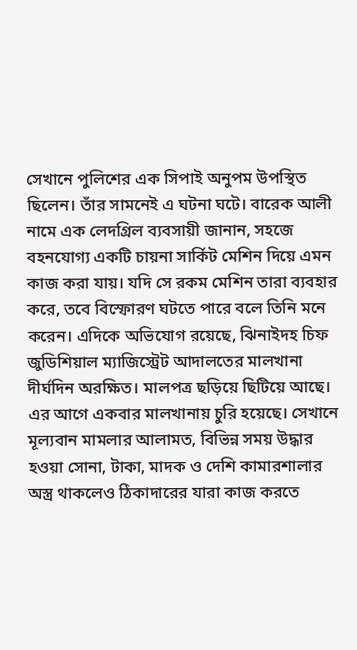সেখানে পুলিশের এক সিপাই অনুপম উপস্থিত ছিলেন। তাঁর সামনেই এ ঘটনা ঘটে। বারেক আলী নামে এক লেদগ্রিল ব্যবসায়ী জানান, সহজে বহনযোগ্য একটি চায়না সার্কিট মেশিন দিয়ে এমন কাজ করা যায়। যদি সে রকম মেশিন তারা ব্যবহার করে, তবে বিস্ফোরণ ঘটতে পারে বলে তিনি মনে করেন। এদিকে অভিযোগ রয়েছে, ঝিনাইদহ চিফ জুডিশিয়াল ম্যাজিস্ট্রেট আদালতের মালখানা দীর্ঘদিন অরক্ষিত। মালপত্র ছড়িয়ে ছিটিয়ে আছে। এর আগে একবার মালখানায় চুরি হয়েছে। সেখানে মূল্যবান মামলার আলামত, বিভিন্ন সময় উদ্ধার হওয়া সোনা, টাকা, মাদক ও দেশি কামারশালার অস্ত্র থাকলেও ঠিকাদারের যারা কাজ করতে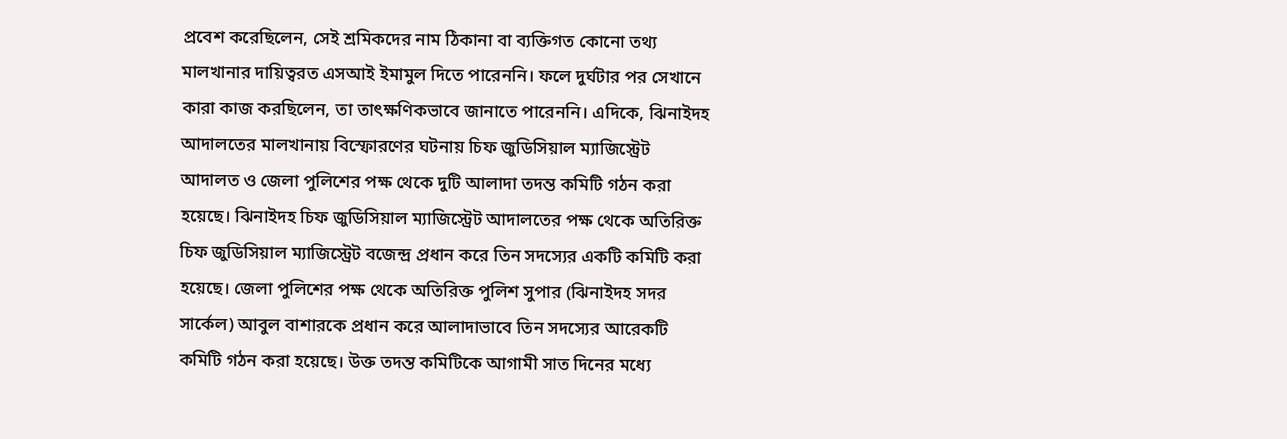প্রবেশ করেছিলেন, সেই শ্রমিকদের নাম ঠিকানা বা ব্যক্তিগত কোনো তথ্য মালখানার দায়িত্বরত এসআই ইমামুল দিতে পারেননি। ফলে দুর্ঘটার পর সেখানে কারা কাজ করছিলেন, তা তাৎক্ষণিকভাবে জানাতে পারেননি। এদিকে, ঝিনাইদহ আদালতের মালখানায় বিস্ফোরণের ঘটনায় চিফ জুডিসিয়াল ম্যাজিস্ট্রেট আদালত ও জেলা পুলিশের পক্ষ থেকে দুটি আলাদা তদন্ত কমিটি গঠন করা হয়েছে। ঝিনাইদহ চিফ জুডিসিয়াল ম্যাজিস্ট্রেট আদালতের পক্ষ থেকে অতিরিক্ত চিফ জুডিসিয়াল ম্যাজিস্ট্রেট বজেন্দ্র প্রধান করে তিন সদস্যের একটি কমিটি করা হয়েছে। জেলা পুলিশের পক্ষ থেকে অতিরিক্ত পুলিশ সুপার (ঝিনাইদহ সদর সার্কেল) আবুল বাশারকে প্রধান করে আলাদাভাবে তিন সদস্যের আরেকটি কমিটি গঠন করা হয়েছে। উক্ত তদন্ত কমিটিকে আগামী সাত দিনের মধ্যে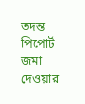তদন্ত পিপোর্ট জমা দেওয়ার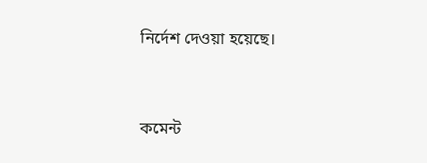নির্দেশ দেওয়া হয়েছে।


কমেন্ট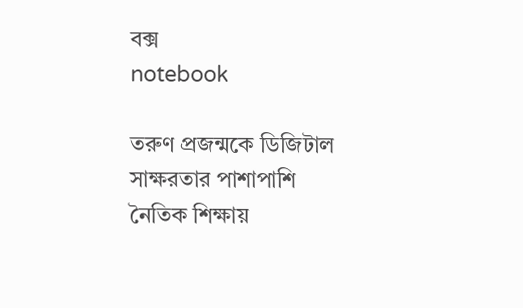বক্স
notebook

তরুণ প্রজন্মকে ডিজিটাল সাক্ষরতার পাশাপাশি নৈতিক শিক্ষায়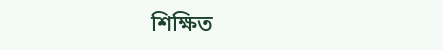শিক্ষিত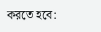করতে হবে: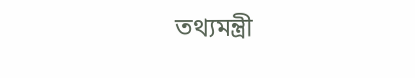তথ্যমন্ত্রী